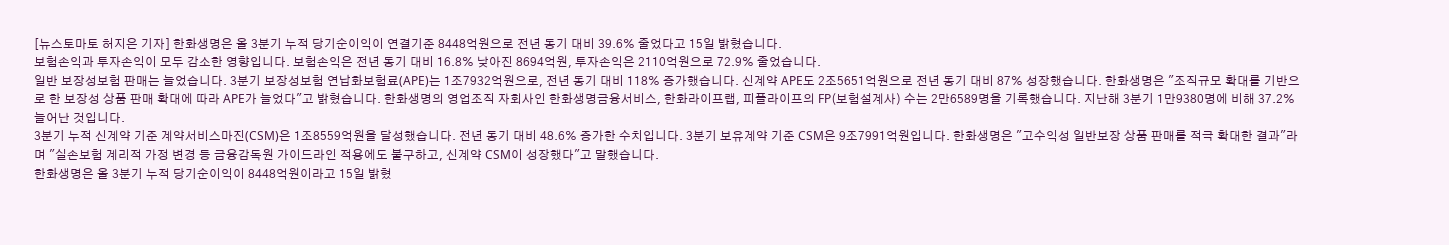[뉴스토마토 허지은 기자] 한화생명은 올 3분기 누적 당기순이익이 연결기준 8448억원으로 전년 동기 대비 39.6% 줄었다고 15일 밝혔습니다.
보험손익과 투자손익이 모두 감소한 영향입니다. 보험손익은 전년 동기 대비 16.8% 낮아진 8694억원, 투자손익은 2110억원으로 72.9% 줄었습니다.
일반 보장성보험 판매는 늘었습니다. 3분기 보장성보험 연납화보험료(APE)는 1조7932억원으로, 전년 동기 대비 118% 증가했습니다. 신계약 APE도 2조5651억원으로 전년 동기 대비 87% 성장했습니다. 한화생명은 "조직규모 확대를 기반으로 한 보장성 상품 판매 확대에 따라 APE가 늘었다"고 밝혔습니다. 한화생명의 영업조직 자회사인 한화생명금융서비스, 한화라이프랩, 피플라이프의 FP(보험설계사) 수는 2만6589명을 기록했습니다. 지난해 3분기 1만9380명에 비해 37.2% 늘어난 것입니다.
3분기 누적 신계약 기준 계약서비스마진(CSM)은 1조8559억원을 달성했습니다. 전년 동기 대비 48.6% 증가한 수치입니다. 3분기 보유계약 기준 CSM은 9조7991억원입니다. 한화생명은 "고수익성 일반보장 상품 판매를 적극 확대한 결과"라며 "실손보험 계리적 가정 변경 등 금융감독원 가이드라인 적용에도 불구하고, 신계약 CSM이 성장했다"고 말했습니다.
한화생명은 올 3분기 누적 당기순이익이 8448억원이라고 15일 밝혔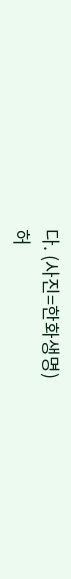다. (사진=한화생명)
허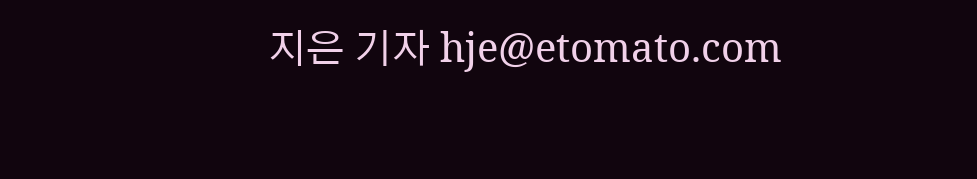지은 기자 hje@etomato.com